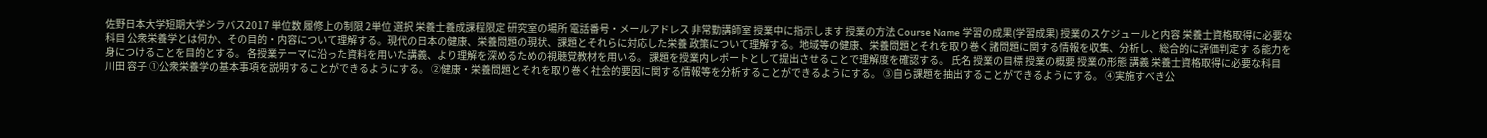佐野日本大学短期大学シラバス2017 単位数 履修上の制限 2単位 選択 栄養士養成課程限定 研究室の場所 電話番号・メールアドレス 非常勤講師室 授業中に指示します 授業の方法 Course Name 学習の成果(学習成果) 授業のスケジュールと内容 栄養士資格取得に必要な科目 公衆栄養学とは何か、その目的・内容について理解する。現代の日本の健康、栄養問題の現状、課題とそれらに対応した栄養 政策について理解する。地域等の健康、栄養問題とそれを取り巻く諸問題に関する情報を収集、分析し、総合的に評価判定す る能力を身につけることを目的とする。 各授業テーマに沿った資料を用いた講義、より理解を深めるための視聴覚教材を用いる。 課題を授業内レポートとして提出させることで理解度を確認する。 氏名 授業の目標 授業の概要 授業の形態 講義 栄養士資格取得に必要な科目 川田 容子 ①公衆栄養学の基本事項を説明することができるようにする。 ②健康・栄養問題とそれを取り巻く社会的要因に関する情報等を分析することができるようにする。 ③自ら課題を抽出することができるようにする。 ④実施すべき公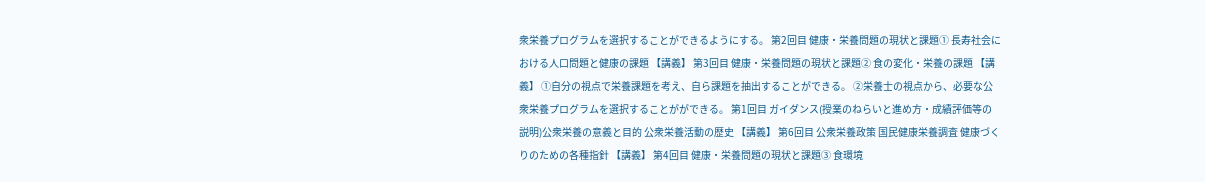衆栄養プログラムを選択することができるようにする。 第2回目 健康・栄養問題の現状と課題① 長寿社会における人口問題と健康の課題 【講義】 第3回目 健康・栄養問題の現状と課題② 食の変化・栄養の課題 【講義】 ①自分の視点で栄養課題を考え、自ら課題を抽出することができる。 ②栄養士の視点から、必要な公衆栄養プログラムを選択することがができる。 第1回目 ガイダンス(授業のねらいと進め方・成績評価等の説明)公衆栄養の意義と目的 公衆栄養活動の歴史 【講義】 第6回目 公衆栄養政策 国民健康栄養調査 健康づくりのための各種指針 【講義】 第4回目 健康・栄養問題の現状と課題③ 食環境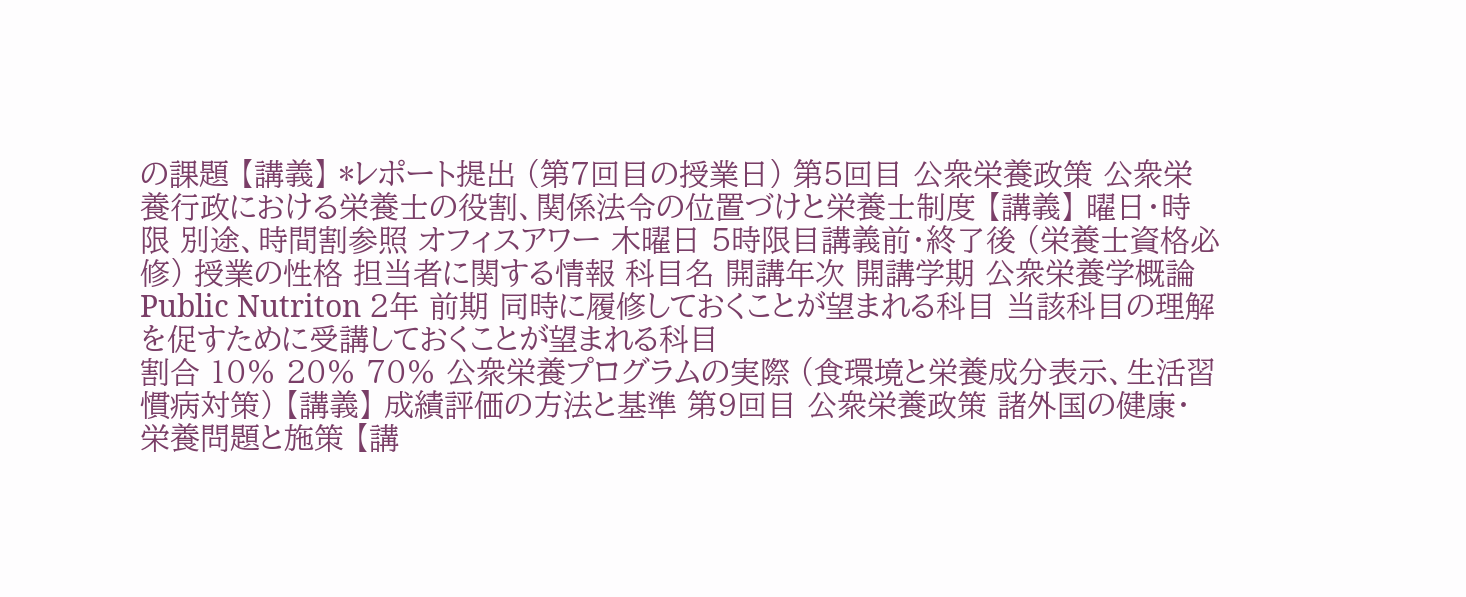の課題 【講義】 *レポート提出 (第7回目の授業日) 第5回目 公衆栄養政策 公衆栄養行政における栄養士の役割、関係法令の位置づけと栄養士制度 【講義】 曜日・時限 別途、時間割参照 オフィスアワー 木曜日 5時限目講義前・終了後 (栄養士資格必修) 授業の性格 担当者に関する情報 科目名 開講年次 開講学期 公衆栄養学概論 Public Nutriton 2年 前期 同時に履修しておくことが望まれる科目 当該科目の理解を促すために受講しておくことが望まれる科目
割合 10% 20% 70% 公衆栄養プログラムの実際 (食環境と栄養成分表示、生活習慣病対策) 【講義】 成績評価の方法と基準 第9回目 公衆栄養政策 諸外国の健康・栄養問題と施策 【講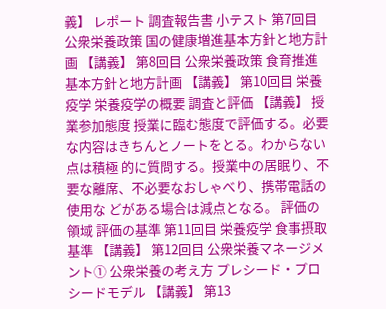義】 レポート 調査報告書 小テスト 第7回目 公衆栄養政策 国の健康増進基本方針と地方計画 【講義】 第8回目 公衆栄養政策 食育推進基本方針と地方計画 【講義】 第10回目 栄養疫学 栄養疫学の概要 調査と評価 【講義】 授業参加態度 授業に臨む態度で評価する。必要な内容はきちんとノートをとる。わからない点は積極 的に質問する。授業中の居眠り、不要な離席、不必要なおしゃべり、携帯電話の使用な どがある場合は減点となる。 評価の領域 評価の基準 第11回目 栄養疫学 食事摂取基準 【講義】 第12回目 公衆栄養マネージメント① 公衆栄養の考え方 プレシード・プロシードモデル 【講義】 第13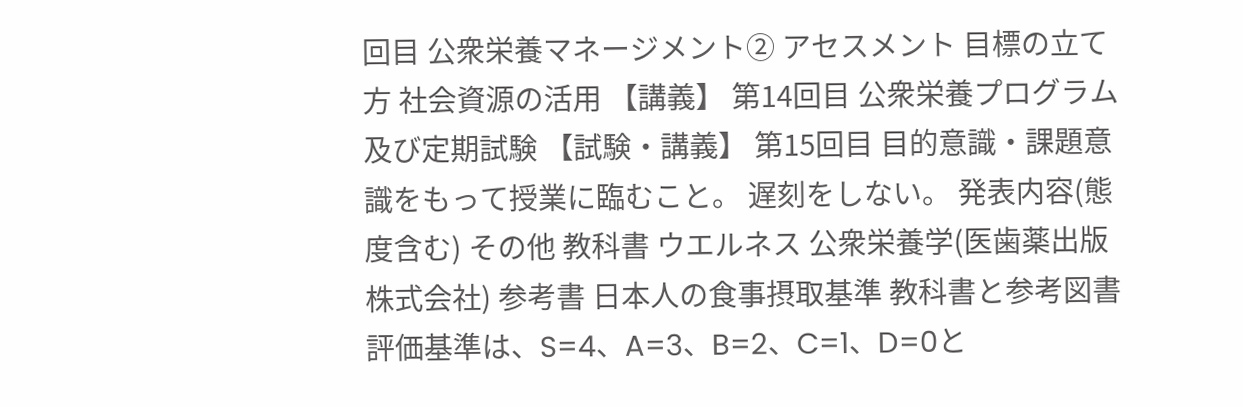回目 公衆栄養マネージメント② アセスメント 目標の立て方 社会資源の活用 【講義】 第14回目 公衆栄養プログラム及び定期試験 【試験・講義】 第15回目 目的意識・課題意識をもって授業に臨むこと。 遅刻をしない。 発表内容(態度含む) その他 教科書 ウエルネス 公衆栄養学(医歯薬出版株式会社) 参考書 日本人の食事摂取基準 教科書と参考図書 評価基準は、S=4、A=3、B=2、C=1、D=0と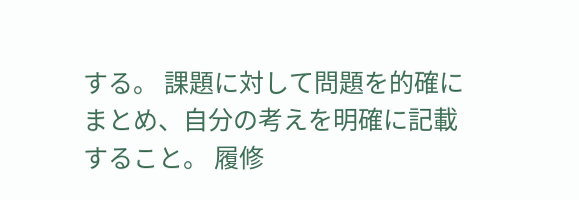する。 課題に対して問題を的確にまとめ、自分の考えを明確に記載すること。 履修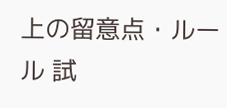上の留意点・ルール 試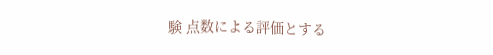験 点数による評価とする